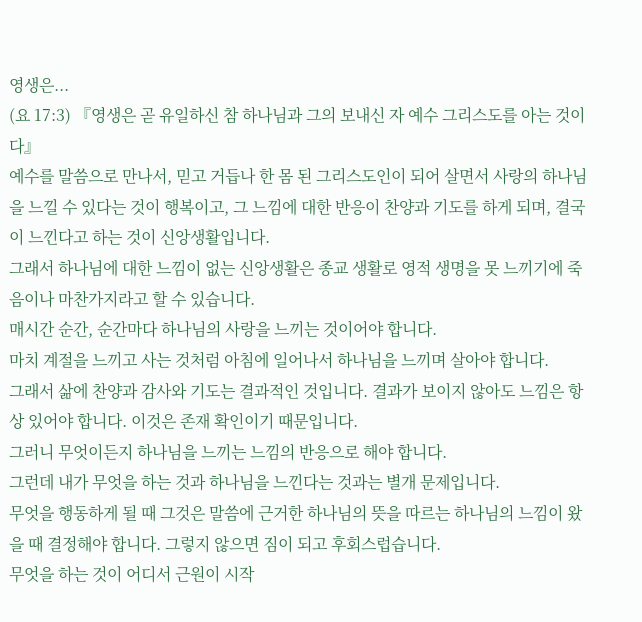영생은...
(요 17:3) 『영생은 곧 유일하신 참 하나님과 그의 보내신 자 예수 그리스도를 아는 것이다』
예수를 말씀으로 만나서, 믿고 거듭나 한 몸 된 그리스도인이 되어 살면서 사랑의 하나님을 느낄 수 있다는 것이 행복이고, 그 느낌에 대한 반응이 찬양과 기도를 하게 되며, 결국 이 느낀다고 하는 것이 신앙생활입니다.
그래서 하나님에 대한 느낌이 없는 신앙생활은 종교 생활로 영적 생명을 못 느끼기에 죽음이나 마찬가지라고 할 수 있습니다.
매시간 순간, 순간마다 하나님의 사랑을 느끼는 것이어야 합니다.
마치 계절을 느끼고 사는 것처럼 아침에 일어나서 하나님을 느끼며 살아야 합니다.
그래서 삶에 찬양과 감사와 기도는 결과적인 것입니다. 결과가 보이지 않아도 느낌은 항상 있어야 합니다. 이것은 존재 확인이기 때문입니다.
그러니 무엇이든지 하나님을 느끼는 느낌의 반응으로 해야 합니다.
그런데 내가 무엇을 하는 것과 하나님을 느낀다는 것과는 별개 문제입니다.
무엇을 행동하게 될 때 그것은 말씀에 근거한 하나님의 뜻을 따르는 하나님의 느낌이 왔을 때 결정해야 합니다. 그렇지 않으면 짐이 되고 후회스럽습니다.
무엇을 하는 것이 어디서 근원이 시작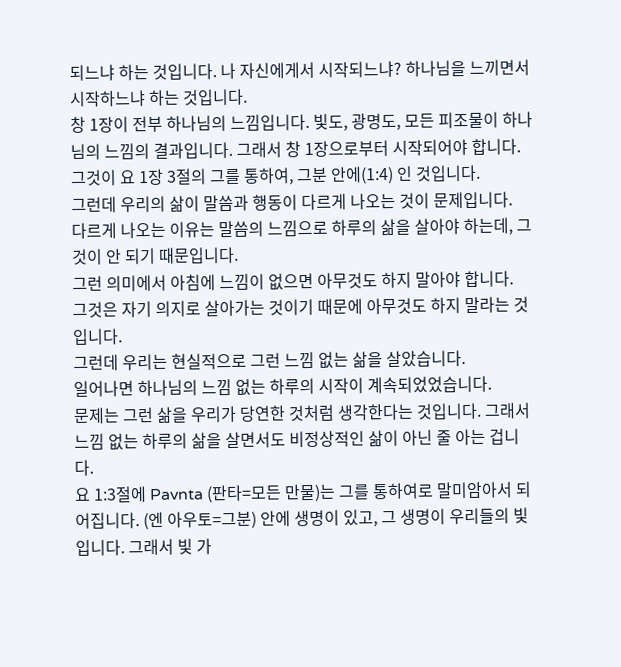되느냐 하는 것입니다. 나 자신에게서 시작되느냐? 하나님을 느끼면서 시작하느냐 하는 것입니다.
창 1장이 전부 하나님의 느낌입니다. 빛도, 광명도, 모든 피조물이 하나님의 느낌의 결과입니다. 그래서 창 1장으로부터 시작되어야 합니다.
그것이 요 1장 3절의 그를 통하여, 그분 안에(1:4) 인 것입니다.
그런데 우리의 삶이 말씀과 행동이 다르게 나오는 것이 문제입니다.
다르게 나오는 이유는 말씀의 느낌으로 하루의 삶을 살아야 하는데, 그것이 안 되기 때문입니다.
그런 의미에서 아침에 느낌이 없으면 아무것도 하지 말아야 합니다.
그것은 자기 의지로 살아가는 것이기 때문에 아무것도 하지 말라는 것입니다.
그런데 우리는 현실적으로 그런 느낌 없는 삶을 살았습니다.
일어나면 하나님의 느낌 없는 하루의 시작이 계속되었었습니다.
문제는 그런 삶을 우리가 당연한 것처럼 생각한다는 것입니다. 그래서 느낌 없는 하루의 삶을 살면서도 비정상적인 삶이 아닌 줄 아는 겁니다.
요 1:3절에 Pavnta (판타=모든 만물)는 그를 통하여로 말미암아서 되어집니다. (엔 아우토=그분) 안에 생명이 있고, 그 생명이 우리들의 빛입니다. 그래서 빛 가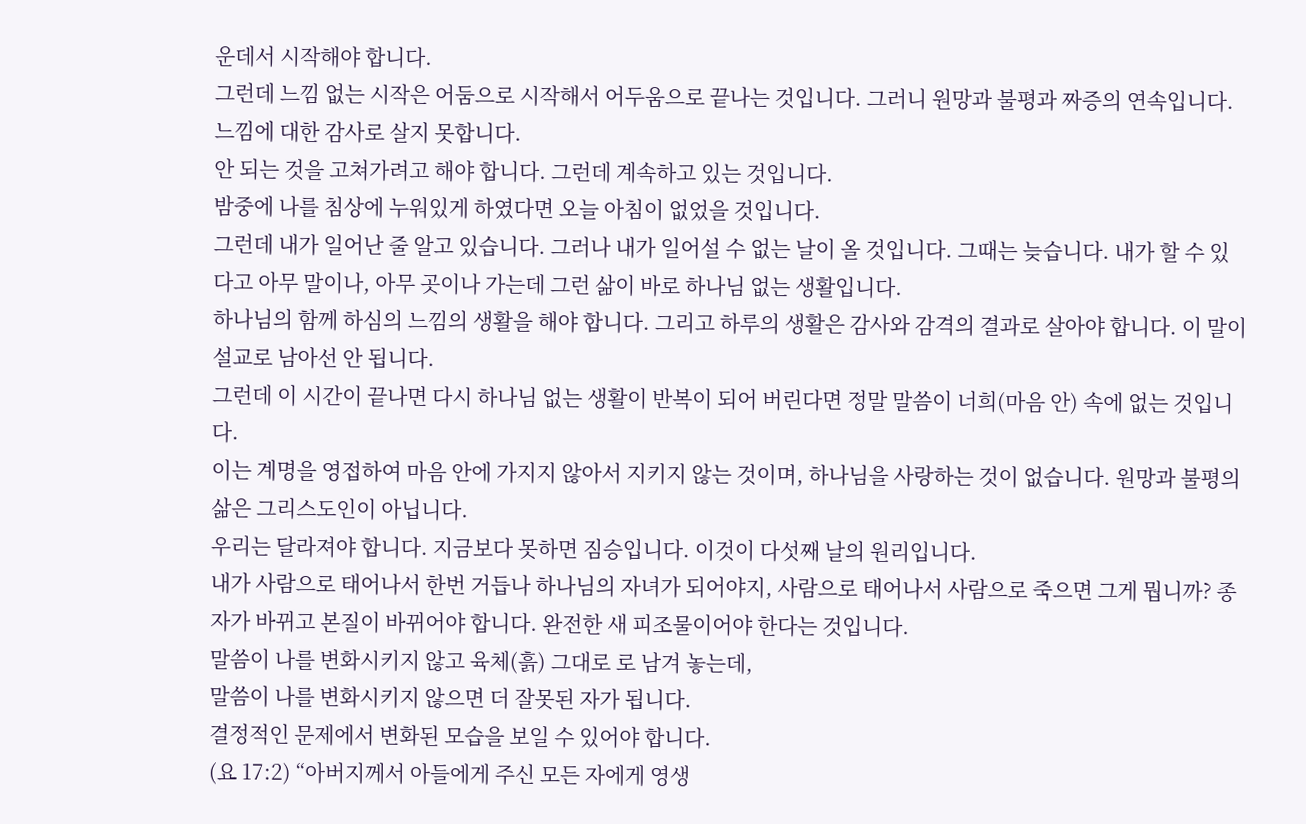운데서 시작해야 합니다.
그런데 느낌 없는 시작은 어둠으로 시작해서 어두움으로 끝나는 것입니다. 그러니 원망과 불평과 짜증의 연속입니다. 느낌에 대한 감사로 살지 못합니다.
안 되는 것을 고쳐가려고 해야 합니다. 그런데 계속하고 있는 것입니다.
밤중에 나를 침상에 누워있게 하였다면 오늘 아침이 없었을 것입니다.
그런데 내가 일어난 줄 알고 있습니다. 그러나 내가 일어설 수 없는 날이 올 것입니다. 그때는 늦습니다. 내가 할 수 있다고 아무 말이나, 아무 곳이나 가는데 그런 삶이 바로 하나님 없는 생활입니다.
하나님의 함께 하심의 느낌의 생활을 해야 합니다. 그리고 하루의 생활은 감사와 감격의 결과로 살아야 합니다. 이 말이 설교로 남아선 안 됩니다.
그런데 이 시간이 끝나면 다시 하나님 없는 생활이 반복이 되어 버린다면 정말 말씀이 너희(마음 안) 속에 없는 것입니다.
이는 계명을 영접하여 마음 안에 가지지 않아서 지키지 않는 것이며, 하나님을 사랑하는 것이 없습니다. 원망과 불평의 삶은 그리스도인이 아닙니다.
우리는 달라져야 합니다. 지금보다 못하면 짐승입니다. 이것이 다섯째 날의 원리입니다.
내가 사람으로 태어나서 한번 거듭나 하나님의 자녀가 되어야지, 사람으로 태어나서 사람으로 죽으면 그게 뭡니까? 종자가 바뀌고 본질이 바뀌어야 합니다. 완전한 새 피조물이어야 한다는 것입니다.
말씀이 나를 변화시키지 않고 육체(흙) 그대로 로 남겨 놓는데,
말씀이 나를 변화시키지 않으면 더 잘못된 자가 됩니다.
결정적인 문제에서 변화된 모습을 보일 수 있어야 합니다.
(요 17:2) “아버지께서 아들에게 주신 모든 자에게 영생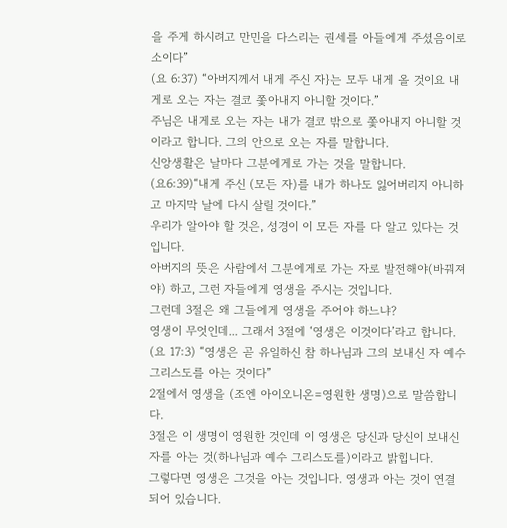을 주게 하시려고 만민을 다스리는 권세를 아들에게 주셨음이로소이다”
(요 6:37) “아버지께서 내게 주신 자}는 모두 내게 올 것이요 내게로 오는 자는 결코 쫓아내지 아니할 것이다.”
주님은 내게로 오는 자는 내가 결코 밖으로 쫓아내지 아니할 것이라고 합니다. 그의 안으로 오는 자를 말합니다.
신앙생활은 날마다 그분에게로 가는 것을 말합니다.
(요6:39)“내게 주신 (모든 자)를 내가 하나도 잃어버리지 아니하고 마지막 날에 다시 살릴 것이다.”
우리가 알아야 할 것은, 성경이 이 모든 자를 다 알고 있다는 것입니다.
아버지의 뜻은 사람에서 그분에게로 가는 자로 발전해야(바꿔져야) 하고, 그런 자들에게 영생을 주시는 것입니다.
그런데 3절은 왜 그들에게 영생을 주어야 하느냐?
영생이 무엇인데... 그래서 3절에 ‘영생은 이것이다’라고 합니다.
(요 17:3) “영생은 곧 유일하신 참 하나님과 그의 보내신 자 예수 그리스도를 아는 것이다”
2절에서 영생을 (조엔 아이오니온=영원한 생명)으로 말씀합니다.
3절은 이 생명이 영원한 것인데 이 영생은 당신과 당신이 보내신 자를 아는 것(하나님과 예수 그리스도를)이라고 밝힙니다.
그렇다면 영생은 그것을 아는 것입니다. 영생과 아는 것이 연결되어 있습니다.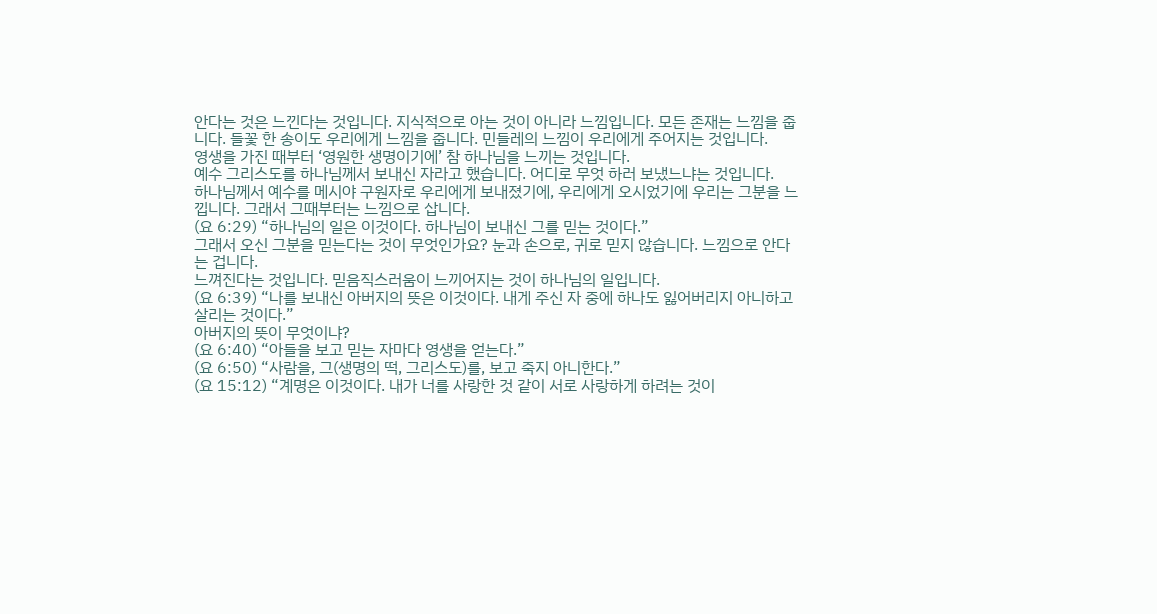안다는 것은 느낀다는 것입니다. 지식적으로 아는 것이 아니라 느낌입니다. 모든 존재는 느낌을 줍니다. 들꽃 한 송이도 우리에게 느낌을 줍니다. 민들레의 느낌이 우리에게 주어지는 것입니다.
영생을 가진 때부터 ‘영원한 생명이기에’ 참 하나님을 느끼는 것입니다.
예수 그리스도를 하나님께서 보내신 자라고 했습니다. 어디로 무엇 하러 보냈느냐는 것입니다.
하나님께서 예수를 메시야 구원자로 우리에게 보내졌기에, 우리에게 오시었기에 우리는 그분을 느낍니다. 그래서 그때부터는 느낌으로 삽니다.
(요 6:29) “하나님의 일은 이것이다. 하나님이 보내신 그를 믿는 것이다.”
그래서 오신 그분을 믿는다는 것이 무엇인가요? 눈과 손으로, 귀로 믿지 않습니다. 느낌으로 안다는 겁니다.
느껴진다는 것입니다. 믿음직스러움이 느끼어지는 것이 하나님의 일입니다.
(요 6:39) “나를 보내신 아버지의 뜻은 이것이다. 내게 주신 자 중에 하나도 잃어버리지 아니하고 살리는 것이다.”
아버지의 뜻이 무엇이냐?
(요 6:40) “아들을 보고 믿는 자마다 영생을 얻는다.”
(요 6:50) “사람을, 그(생명의 떡, 그리스도)를, 보고 죽지 아니한다.”
(요 15:12) “계명은 이것이다. 내가 너를 사랑한 것 같이 서로 사랑하게 하려는 것이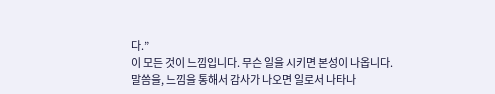다.”
이 모든 것이 느낌입니다. 무슨 일을 시키면 본성이 나옵니다.
말씀을, 느낌을 통해서 감사가 나오면 일로서 나타나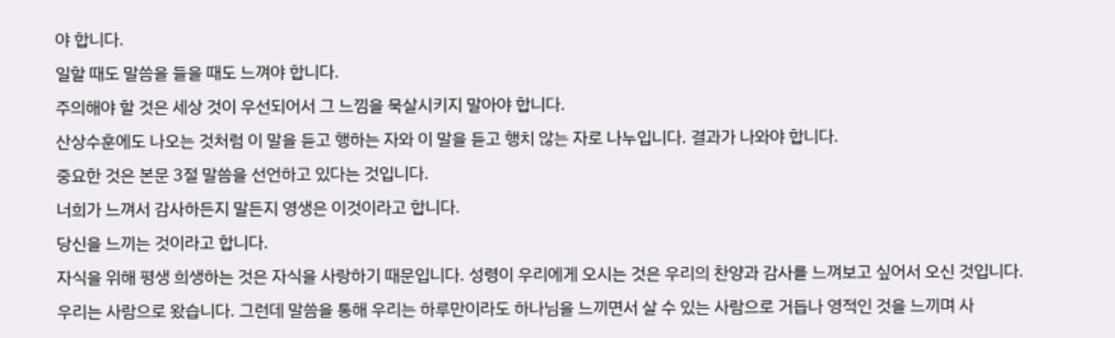야 합니다.
일할 때도 말씀을 들을 때도 느껴야 합니다.
주의해야 할 것은 세상 것이 우선되어서 그 느낌을 묵살시키지 말아야 합니다.
산상수훈에도 나오는 것처럼 이 말을 듣고 행하는 자와 이 말을 듣고 행치 않는 자로 나누입니다. 결과가 나와야 합니다.
중요한 것은 본문 3절 말씀을 선언하고 있다는 것입니다.
너희가 느껴서 감사하든지 말든지 영생은 이것이라고 합니다.
당신을 느끼는 것이라고 합니다.
자식을 위해 평생 희생하는 것은 자식을 사랑하기 때문입니다. 성령이 우리에게 오시는 것은 우리의 찬양과 감사를 느껴보고 싶어서 오신 것입니다.
우리는 사람으로 왔습니다. 그런데 말씀을 통해 우리는 하루만이라도 하나님을 느끼면서 살 수 있는 사람으로 거듭나 영적인 것을 느끼며 사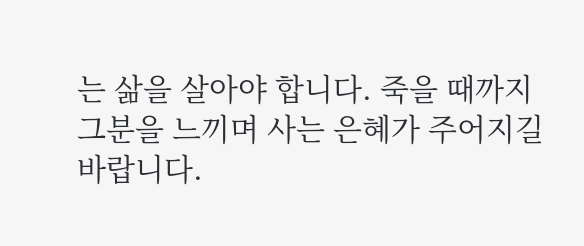는 삶을 살아야 합니다. 죽을 때까지 그분을 느끼며 사는 은혜가 주어지길 바랍니다.